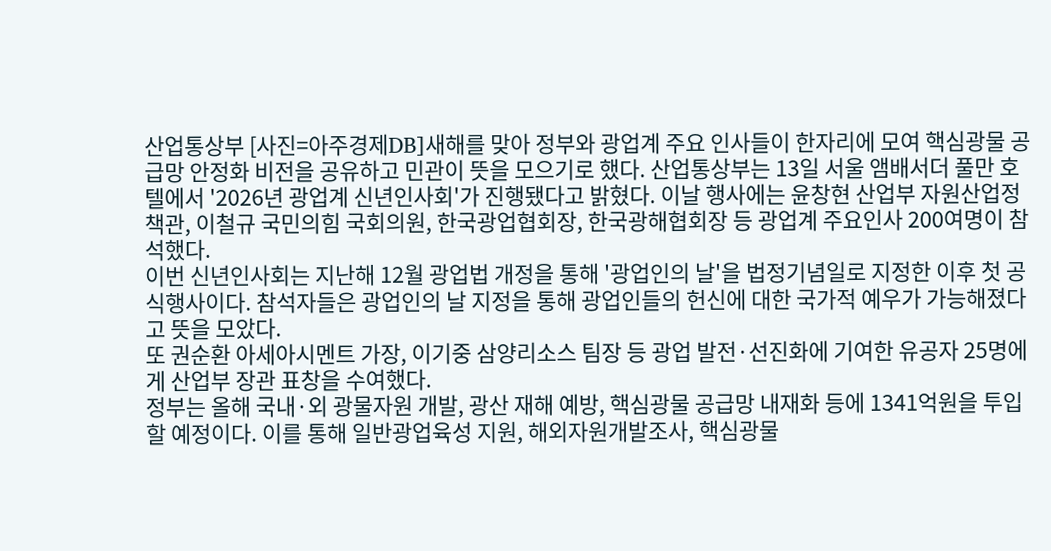산업통상부 [사진=아주경제DB]새해를 맞아 정부와 광업계 주요 인사들이 한자리에 모여 핵심광물 공급망 안정화 비전을 공유하고 민관이 뜻을 모으기로 했다. 산업통상부는 13일 서울 앰배서더 풀만 호텔에서 '2026년 광업계 신년인사회'가 진행됐다고 밝혔다. 이날 행사에는 윤창현 산업부 자원산업정책관, 이철규 국민의힘 국회의원, 한국광업협회장, 한국광해협회장 등 광업계 주요인사 200여명이 참석했다.
이번 신년인사회는 지난해 12월 광업법 개정을 통해 '광업인의 날'을 법정기념일로 지정한 이후 첫 공식행사이다. 참석자들은 광업인의 날 지정을 통해 광업인들의 헌신에 대한 국가적 예우가 가능해졌다고 뜻을 모았다.
또 권순환 아세아시멘트 가장, 이기중 삼양리소스 팀장 등 광업 발전·선진화에 기여한 유공자 25명에게 산업부 장관 표창을 수여했다.
정부는 올해 국내·외 광물자원 개발, 광산 재해 예방, 핵심광물 공급망 내재화 등에 1341억원을 투입할 예정이다. 이를 통해 일반광업육성 지원, 해외자원개발조사, 핵심광물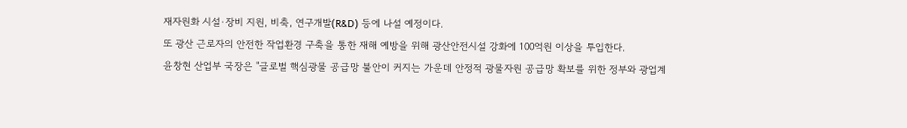재자원화 시설·장비 지원, 비축, 연구개발(R&D) 등에 나설 예정이다.
또 광산 근로자의 안전한 작업환경 구축을 통한 재해 예방을 위해 광산안전시설 강화에 100억원 이상을 투입한다.
윤창현 산업부 국장은 "글로벌 핵심광물 공급망 불안이 커지는 가운데 안정적 광물자원 공급망 확보를 위한 정부와 광업계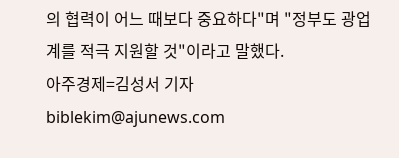의 협력이 어느 때보다 중요하다"며 "정부도 광업계를 적극 지원할 것"이라고 말했다.
아주경제=김성서 기자 biblekim@ajunews.com